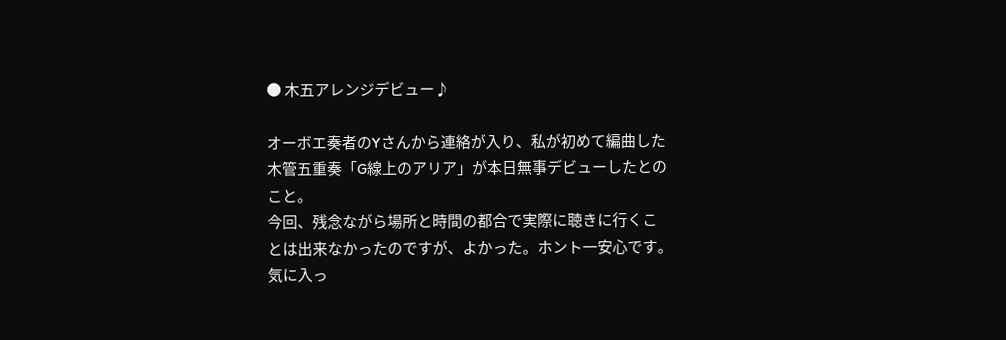● 木五アレンジデビュー♪

オーボエ奏者のYさんから連絡が入り、私が初めて編曲した
木管五重奏「G線上のアリア」が本日無事デビューしたとの
こと。
今回、残念ながら場所と時間の都合で実際に聴きに行くこ
とは出来なかったのですが、よかった。ホント一安心です。
気に入っ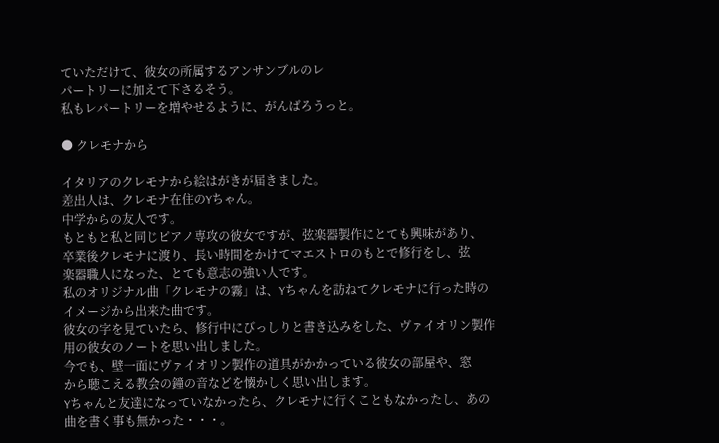ていただけて、彼女の所属するアンサンブルのレ
パートリーに加えて下さるそう。
私もレパートリーを増やせるように、がんばろうっと。

● クレモナから

イタリアのクレモナから絵はがきが届きました。
差出人は、クレモナ在住のYちゃん。
中学からの友人です。
もともと私と同じピアノ専攻の彼女ですが、弦楽器製作にとても興味があり、
卒業後クレモナに渡り、長い時間をかけてマエストロのもとで修行をし、弦
楽器職人になった、とても意志の強い人です。
私のオリジナル曲「クレモナの霧」は、Yちゃんを訪ねてクレモナに行った時の
イメージから出来た曲です。
彼女の字を見ていたら、修行中にびっしりと書き込みをした、ヴァイオリン製作
用の彼女のノートを思い出しました。
今でも、壁一面にヴァイオリン製作の道具がかかっている彼女の部屋や、窓
から聴こえる教会の鐘の音などを懐かしく思い出します。
Yちゃんと友達になっていなかったら、クレモナに行くこともなかったし、あの
曲を書く事も無かった・・・。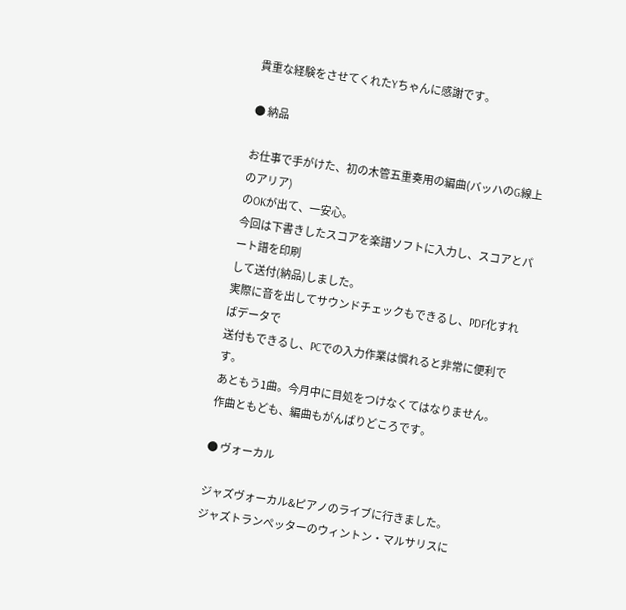貴重な経験をさせてくれたYちゃんに感謝です。

● 納品

お仕事で手がけた、初の木管五重奏用の編曲(バッハのG線上のアリア)
のOKが出て、一安心。
今回は下書きしたスコアを楽譜ソフトに入力し、スコアとパート譜を印刷
して送付(納品)しました。
実際に音を出してサウンドチェックもできるし、PDF化すればデータで
送付もできるし、PCでの入力作業は慣れると非常に便利です。
あともう1曲。今月中に目処をつけなくてはなりません。
作曲ともども、編曲もがんばりどころです。

● ヴォーカル

ジャズヴォーカル&ピアノのライブに行きました。
ジャズトランぺッターのウィントン・マルサリスに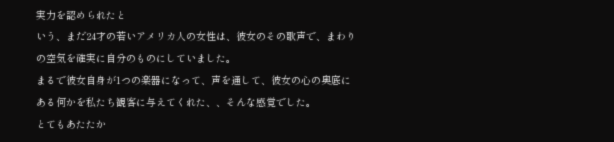実力を認められたと
いう、まだ24才の若いアメリカ人の女性は、彼女のその歌声で、まわり
の空気を確実に自分のものにしていました。
まるで彼女自身が1つの楽器になって、声を通して、彼女の心の奥底に
ある何かを私たち観客に与えてくれた、、そんな感覚でした。
とてもあたたか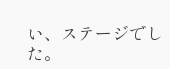い、ステージでした。